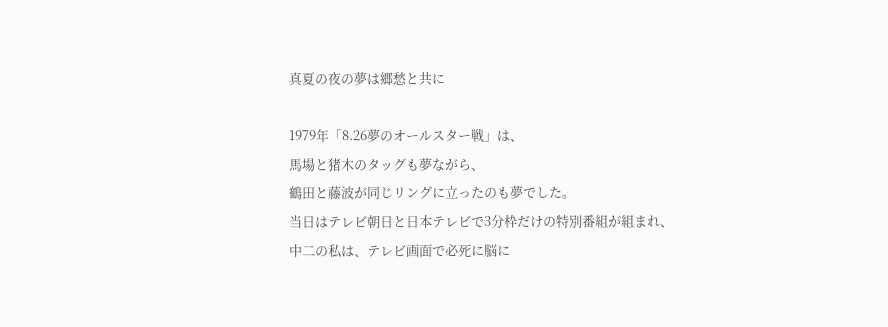真夏の夜の夢は郷愁と共に

1979年「8.26夢のオールスター戦」は、
馬場と猪木のタッグも夢ながら、
鶴田と藤波が同じリングに立ったのも夢でした。
当日はテレビ朝日と日本テレビで3分枠だけの特別番組が組まれ、
中二の私は、テレビ画面で必死に脳に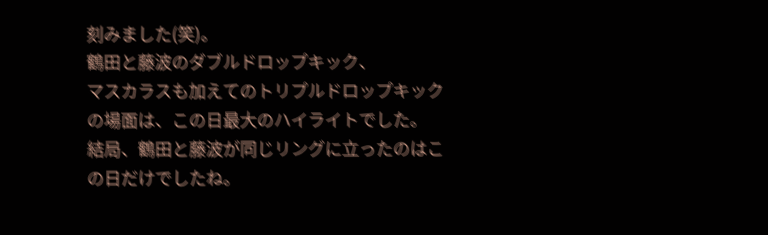刻みました(笑)。
鶴田と藤波のダブルドロップキック、
マスカラスも加えてのトリプルドロップキックの場面は、この日最大のハイライトでした。
結局、鶴田と藤波が同じリングに立ったのはこの日だけでしたね。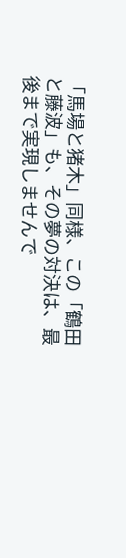「馬場と猪木」同様、この「鶴田と藤波」も、その夢の対決は、最後まで実現しませんで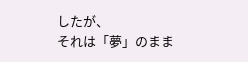したが、
それは「夢」のまま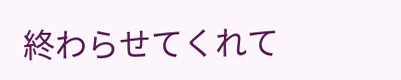終わらせてくれて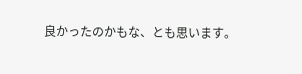良かったのかもな、とも思います。